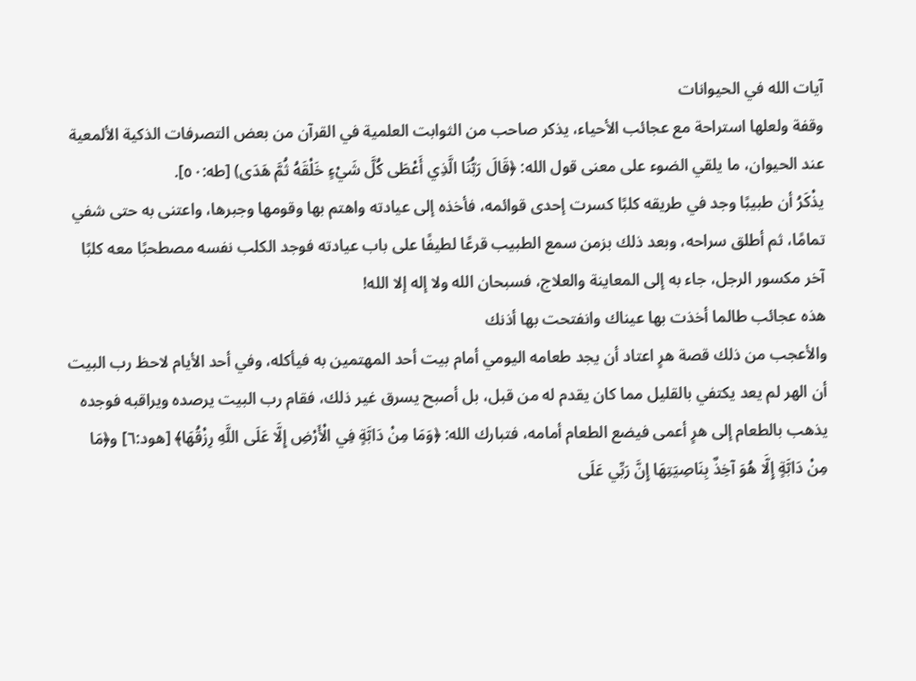آيات الله في الحيوانات
وقفة ولعلها استراحة مع عجائب الأحياء، يذكر صاحب من الثوابت العلمية في القرآن من بعض التصرفات الذكية الألمعية عند الحيوان، ما يلقي الضوء على معنى قول الله: ﴿قَالَ رَبُّنَا الَّذِي أَعْطَى كُلَّ شَيْءٍ خَلْقَهُ ثُمَّ هَدَى) [طه:٥٠].
يذْكَرُ أن طبيبًا وجد في طريقه كلبًا كسرت إحدى قوائمه، فأخذه إلى عيادته واهتم بها وقومها وجبرها، واعتنى به حتى شفي تمامًا، ثم أطلق سراحه، وبعد ذلك بزمن سمع الطبيب قرعًا لطيفًا على باب عيادته فوجد الكلب نفسه مصطحبًا معه كلبًا آخر مكسور الرجل، جاء به إلى المعاينة والعلاج، فسبحان الله ولا إله إلا الله!
هذه عجائب طالما أخذت بها عيناك وانفتحت بها أذنك
والأعجب من ذلك قصة هرٍ اعتاد أن يجد طعامه اليومي أمام بيت أحد المهتمين به فيأكله، وفي أحد الأيام لاحظ رب البيت أن الهر لم يعد يكتفي بالقليل مما كان يقدم له من قبل، بل أصبح يسرق غير ذلك، فقام رب البيت يرصده ويراقبه فوجده يذهب بالطعام إلى هرٍ أعمى فيضع الطعام أمامه، فتبارك الله: ﴿وَمَا مِنْ دَابَّةٍ فِي الْأَرْضِ إِلَّا عَلَى اللَّهِ رِزْقُهَا﴾ [هود:٦] و﴿مَا مِنْ دَابَّةٍ إِلَّا هُوَ آخِذٌ بِنَاصِيَتِهَا إِنَّ رَبِّي عَلَى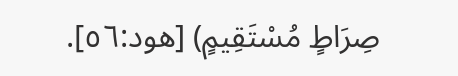صِرَاطٍ مُسْتَقِيمٍ) [هود:٥٦].